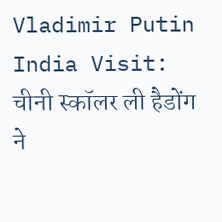Vladimir Putin India Visit: चीनी स्कॉलर ली हैडोंग ने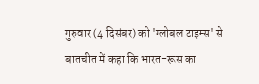गुरुवार (4 दिसंबर) को 'ग्लोबल टाइम्स' से बातचीत में कहा कि भारत-रूस का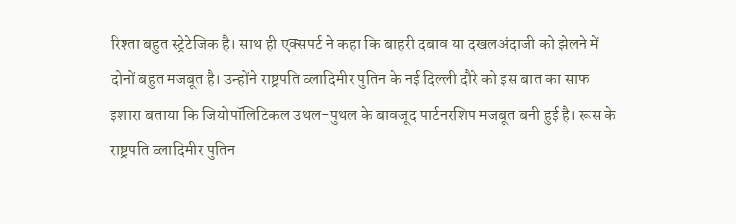रिश्ता बहुत स्ट्रेटेजिक है। साथ ही एक्सपर्ट ने कहा कि बाहरी दबाव या दखलअंदाजी को झेलने में दोनों बहुत मजबूत है। उन्होंने राष्ट्रपति व्लादिमीर पुतिन के नई दिल्ली दौरे को इस बात का साफ इशारा बताया कि जियोपॉलिटिकल उथल-पुथल के बावजूद पार्टनरशिप मजबूत बनी हुई है। रूस के राष्ट्रपति व्लादिमीर पुतिन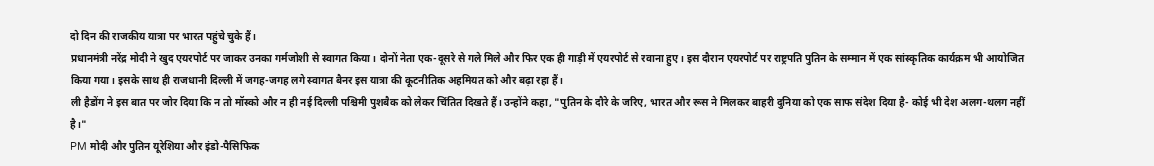दो दिन की राजकीय यात्रा पर भारत पहुंचे चुके हैं।
प्रधानमंत्री नरेंद्र मोदी ने खुद एयरपोर्ट पर जाकर उनका गर्मजोशी से स्वागत किया। दोनों नेता एक-दूसरे से गले मिले और फिर एक ही गाड़ी में एयरपोर्ट से रवाना हुए। इस दौरान एयरपोर्ट पर राष्ट्रपति पुतिन के सम्मान में एक सांस्कृतिक कार्यक्रम भी आयोजित किया गया। इसके साथ ही राजधानी दिल्ली में जगह-जगह लगे स्वागत बैनर इस यात्रा की कूटनीतिक अहमियत को और बढ़ा रहा हैं।
ली हैडोंग ने इस बात पर जोर दिया कि न तो मॉस्को और न ही नई दिल्ली पश्चिमी पुशबैक को लेकर चिंतित दिखते हैं। उन्होंने कहा, "पुतिन के दौरे के जरिए, भारत और रूस ने मिलकर बाहरी दुनिया को एक साफ संदेश दिया है- कोई भी देश अलग-थलग नहीं है।"
PM मोदी और पुतिन यूरेशिया और इंडो-पैसिफिक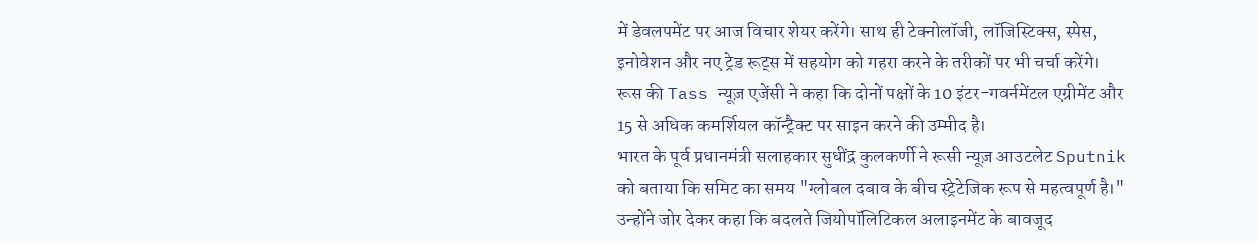में डेवलपमेंट पर आज विचार शेयर करेंगे। साथ ही टेक्नोलॉजी, लॉजिस्टिक्स, स्पेस, इनोवेशन और नए ट्रेड रूट्स में सहयोग को गहरा करने के तरीकों पर भी चर्चा करेंगे। रूस की Tass न्यूज़ एजेंसी ने कहा कि दोनों पक्षों के 10 इंटर-गवर्नमेंटल एग्रीमेंट और 15 से अधिक कमर्शियल कॉन्ट्रैक्ट पर साइन करने की उम्मीद है।
भारत के पूर्व प्रधानमंत्री सलाहकार सुधींद्र कुलकर्णी ने रूसी न्यूज़ आउटलेट Sputnik को बताया कि समिट का समय "ग्लोबल दबाव के बीच स्ट्रेटेजिक रूप से महत्वपूर्ण है।" उन्होंने जोर देकर कहा कि बदलते जियोपॉलिटिकल अलाइनमेंट के बावजूद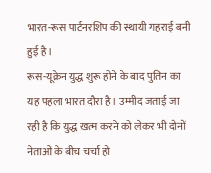भारत-रूस पार्टनरशिप की स्थायी गहराई बनी हुई है।
रूस-यूक्रेन युद्ध शुरू होने के बाद पुतिन का यह पहला भारत दौरा है। उम्मीद जताई जा रही है कि युद्ध खत्म करने को लेकर भी दोनों नेताओं के बीच चर्चा हो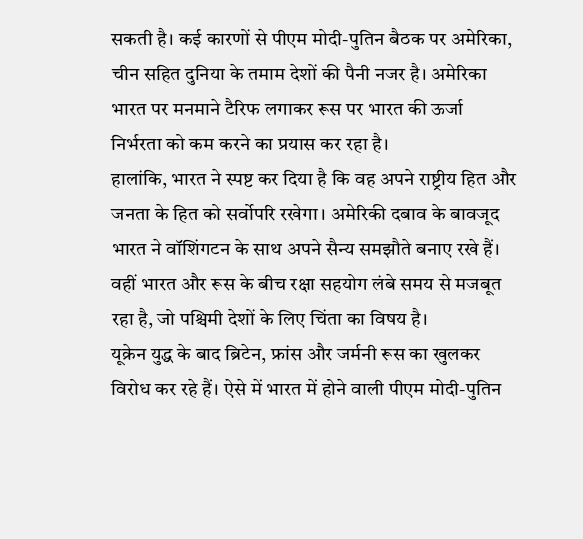सकती है। कई कारणों से पीएम मोदी-पुतिन बैठक पर अमेरिका, चीन सहित दुनिया के तमाम देशों की पैनी नजर है। अमेरिका भारत पर मनमाने टैरिफ लगाकर रूस पर भारत की ऊर्जा निर्भरता को कम करने का प्रयास कर रहा है।
हालांकि, भारत ने स्पष्ट कर दिया है कि वह अपने राष्ट्रीय हित और जनता के हित को सर्वोपरि रखेगा। अमेरिकी दबाव के बावजूद भारत ने वॉशिंगटन के साथ अपने सैन्य समझौते बनाए रखे हैं। वहीं भारत और रूस के बीच रक्षा सहयोग लंबे समय से मजबूत रहा है, जो पश्चिमी देशों के लिए चिंता का विषय है।
यूक्रेन युद्ध के बाद ब्रिटेन, फ्रांस और जर्मनी रूस का खुलकर विरोध कर रहे हैं। ऐसे में भारत में होने वाली पीएम मोदी-पुतिन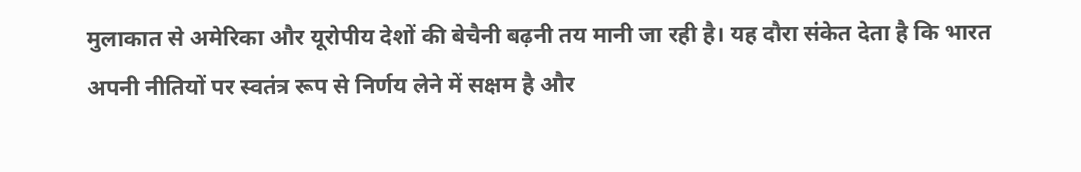मुलाकात से अमेरिका और यूरोपीय देशों की बेचैनी बढ़नी तय मानी जा रही है। यह दौरा संकेत देता है कि भारत अपनी नीतियों पर स्वतंत्र रूप से निर्णय लेने में सक्षम है और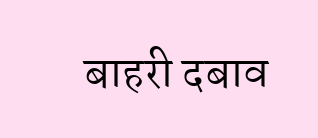बाहरी दबाव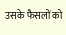उसके फैसलों को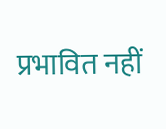प्रभावित नहीं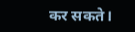कर सकते।